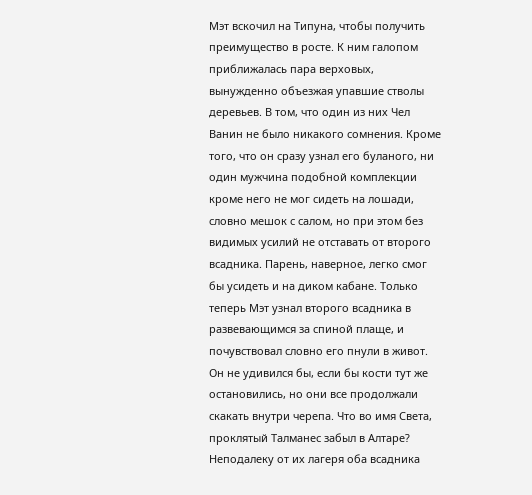Мэт вскочил на Типуна, чтобы получить преимущество в росте. К ним галопом приближалась пара верховых, вынужденно объезжая упавшие стволы деревьев. В том, что один из них Чел Ванин не было никакого сомнения. Кроме того, что он сразу узнал его буланого, ни один мужчина подобной комплекции кроме него не мог сидеть на лошади, словно мешок с салом, но при этом без видимых усилий не отставать от второго всадника. Парень, наверное, легко смог бы усидеть и на диком кабане. Только теперь Мэт узнал второго всадника в развевающимся за спиной плаще, и почувствовал словно его пнули в живот. Он не удивился бы, если бы кости тут же остановились, но они все продолжали скакать внутри черепа. Что во имя Света, проклятый Талманес забыл в Алтаре?
Неподалеку от их лагеря оба всадника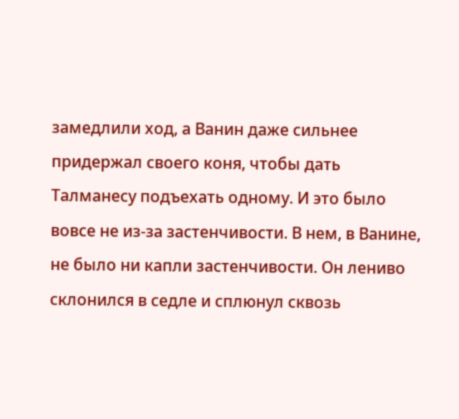замедлили ход, а Ванин даже сильнее придержал своего коня, чтобы дать Талманесу подъехать одному. И это было вовсе не из-за застенчивости. В нем, в Ванине, не было ни капли застенчивости. Он лениво склонился в седле и сплюнул сквозь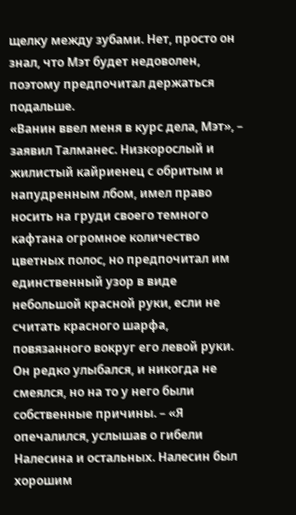щелку между зубами. Нет, просто он знал, что Мэт будет недоволен, поэтому предпочитал держаться подальше.
«Ванин ввел меня в курс дела, Мэт», – заявил Талманес. Низкорослый и жилистый кайриенец с обритым и напудренным лбом, имел право носить на груди своего темного кафтана огромное количество цветных полос, но предпочитал им единственный узор в виде небольшой красной руки, если не считать красного шарфа, повязанного вокруг его левой руки. Он редко улыбался, и никогда не смеялся, но на то у него были собственные причины. – «Я опечалился, услышав о гибели Налесина и остальных. Налесин был хорошим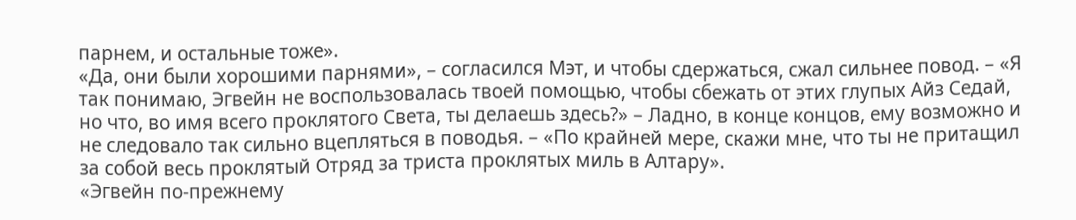парнем, и остальные тоже».
«Да, они были хорошими парнями», – согласился Мэт, и чтобы сдержаться, сжал сильнее повод. – «Я так понимаю, Эгвейн не воспользовалась твоей помощью, чтобы сбежать от этих глупых Айз Седай, но что, во имя всего проклятого Света, ты делаешь здесь?» – Ладно, в конце концов, ему возможно и не следовало так сильно вцепляться в поводья. – «По крайней мере, скажи мне, что ты не притащил за собой весь проклятый Отряд за триста проклятых миль в Алтару».
«Эгвейн по-прежнему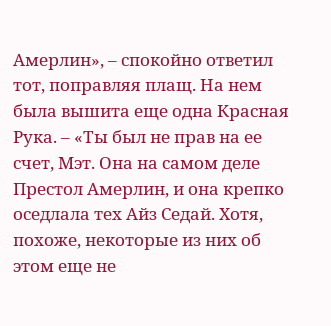Амерлин», – спокойно ответил тот, поправляя плащ. На нем была вышита еще одна Красная Рука. – «Ты был не прав на ее счет, Мэт. Она на самом деле Престол Амерлин, и она крепко оседлала тех Айз Седай. Хотя, похоже, некоторые из них об этом еще не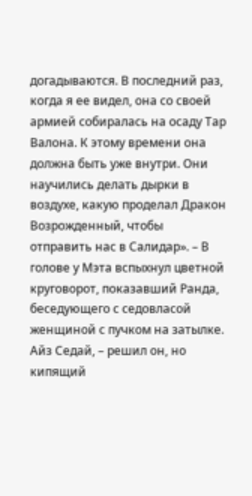догадываются. В последний раз, когда я ее видел, она со своей армией собиралась на осаду Тар Валона. К этому времени она должна быть уже внутри. Они научились делать дырки в воздухе, какую проделал Дракон Возрожденный, чтобы отправить нас в Салидар». – В голове у Мэта вспыхнул цветной круговорот, показавший Ранда, беседующего с седовласой женщиной с пучком на затылке. Айз Седай, – решил он, но кипящий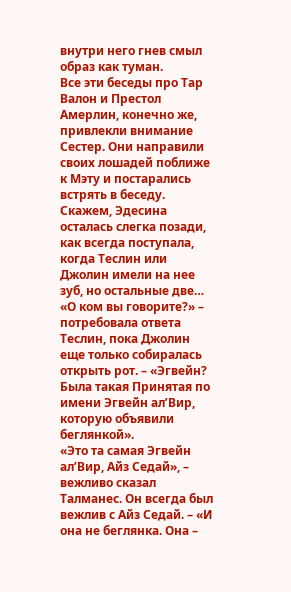внутри него гнев смыл образ как туман.
Все эти беседы про Тар Валон и Престол Амерлин, конечно же, привлекли внимание Сестер. Они направили своих лошадей поближе к Мэту и постарались встрять в беседу. Скажем, Эдесина осталась слегка позади, как всегда поступала, когда Теслин или Джолин имели на нее зуб, но остальные две…
«О ком вы говорите?» – потребовала ответа Теслин, пока Джолин еще только собиралась открыть рот. – «Эгвейн? Была такая Принятая по имени Эгвейн ал’Вир, которую объявили беглянкой».
«Это та самая Эгвейн ал’Вир, Айз Седай», – вежливо сказал Талманес. Он всегда был вежлив с Айз Седай. – «И она не беглянка. Она –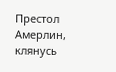Престол Амерлин, клянусь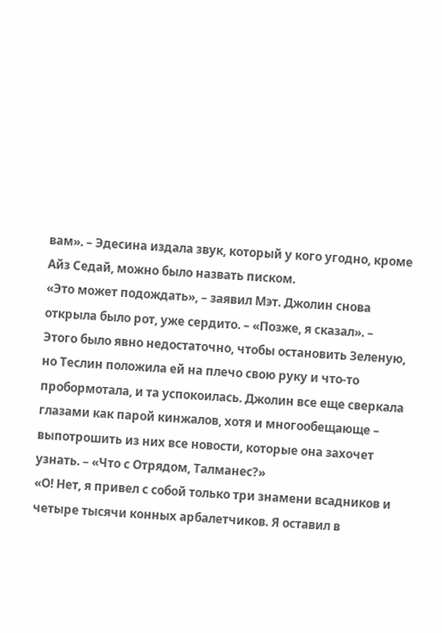вам». – Эдесина издала звук, который у кого угодно, кроме Айз Седай, можно было назвать писком.
«Это может подождать», – заявил Мэт. Джолин снова открыла было рот, уже сердито. – «Позже, я сказал». – Этого было явно недостаточно, чтобы остановить Зеленую, но Теслин положила ей на плечо свою руку и что-то пробормотала, и та успокоилась. Джолин все еще сверкала глазами как парой кинжалов, хотя и многообещающе – выпотрошить из них все новости, которые она захочет узнать. – «Что с Отрядом, Талманес?»
«О! Нет, я привел с собой только три знамени всадников и четыре тысячи конных арбалетчиков. Я оставил в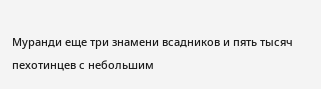Муранди еще три знамени всадников и пять тысяч пехотинцев с небольшим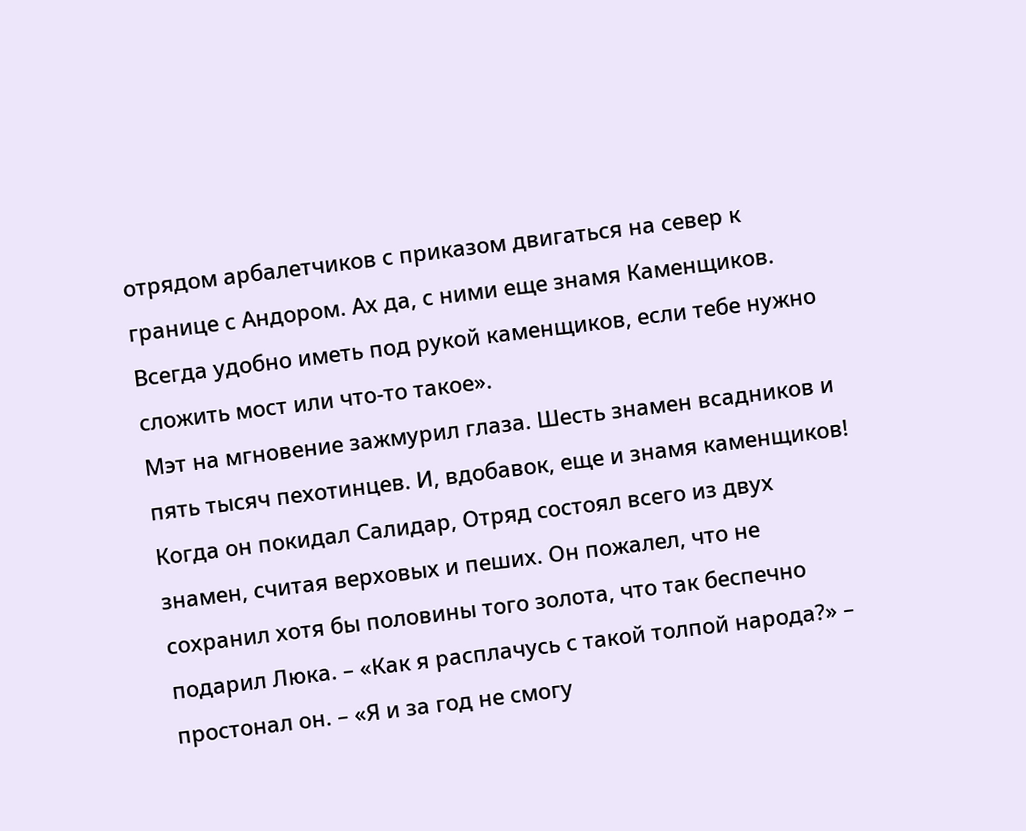отрядом арбалетчиков с приказом двигаться на север к границе с Андором. Ах да, с ними еще знамя Каменщиков. Всегда удобно иметь под рукой каменщиков, если тебе нужно сложить мост или что-то такое».
Мэт на мгновение зажмурил глаза. Шесть знамен всадников и пять тысяч пехотинцев. И, вдобавок, еще и знамя каменщиков! Когда он покидал Салидар, Отряд состоял всего из двух знамен, считая верховых и пеших. Он пожалел, что не сохранил хотя бы половины того золота, что так беспечно подарил Люка. – «Как я расплачусь с такой толпой народа?» – простонал он. – «Я и за год не смогу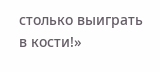столько выиграть в кости!»